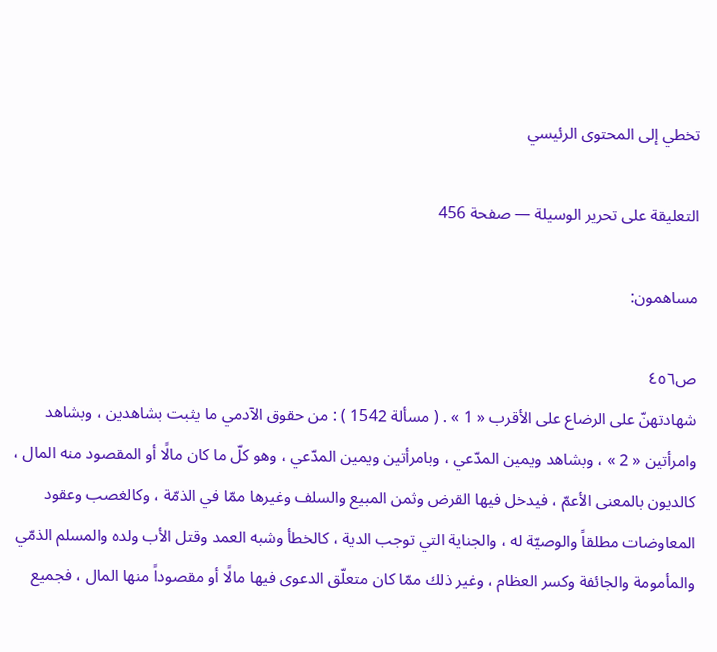تخطي إلى المحتوى الرئيسي

التعليقة على تحرير الوسيلة — صفحة 456

مساهمون:

ص٤٥٦
شهادتهنّ على الرضاع على الأقرب « 1 » . ( مسألة 1542 ) : من حقوق الآدمي ما يثبت بشاهدين ، وبشاهد وامرأتين « 2 » ، وبشاهد ويمين المدّعي ، وبامرأتين ويمين المدّعي ، وهو كلّ ما كان مالًا أو المقصود منه المال ، كالديون بالمعنى الأعمّ ، فيدخل فيها القرض وثمن المبيع والسلف وغيرها ممّا في الذمّة ، وكالغصب وعقود المعاوضات مطلقاً والوصيّة له ، والجناية التي توجب الدية ، كالخطأ وشبه العمد وقتل الأب ولده والمسلم الذمّي والمأمومة والجائفة وكسر العظام ، وغير ذلك ممّا كان متعلّق الدعوى فيها مالًا أو مقصوداً منها المال ، فجميع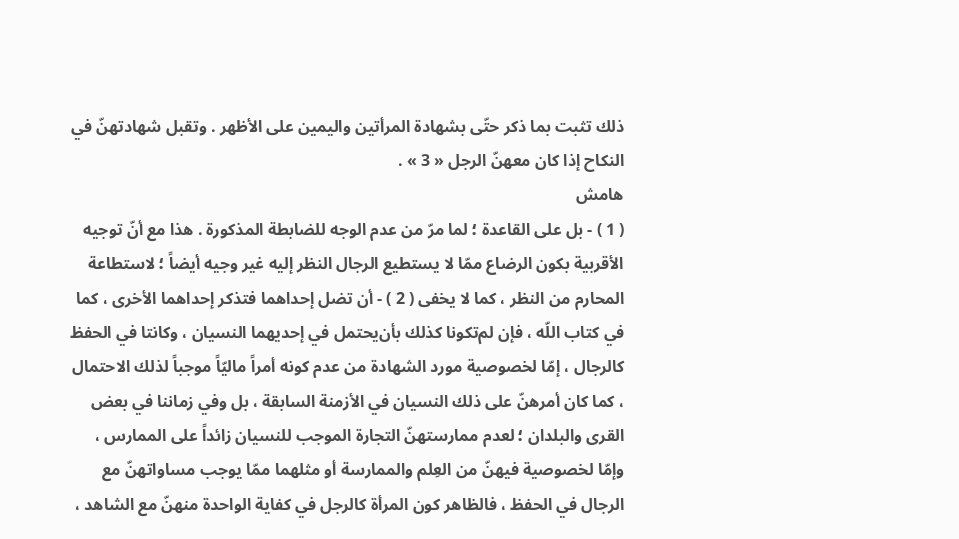ذلك تثبت بما ذكر حتّى بشهادة المرأتين واليمين على الأظهر . وتقبل شهادتهنّ في النكاح إذا كان معهنّ الرجل « 3 » .
هامش
( 1 ) - بل على القاعدة ؛ لما مرّ من عدم الوجه للضابطة المذكورة . هذا مع أنّ توجيه الأقربية بكون الرضاع ممّا لا يستطيع الرجال النظر إليه غير وجيه أيضاً ؛ لاستطاعة المحارم من النظر ، كما لا يخفى ( 2 ) - أن تضل إحداهما فتذكر إحداهما الأخرى ، كما في كتاب اللّه ، فإن لم‌تكونا كذلك بأن‌يحتمل في إحديهما النسيان ، وكانتا في الحفظ كالرجال ، إمّا لخصوصية مورد الشهادة من عدم كونه أمراً ماليّاً موجباً لذلك الاحتمال ، كما كان أمرهنّ على ذلك النسيان في الأزمنة السابقة ، بل وفي زماننا في بعض القرى والبلدان ؛ لعدم ممارستهنّ التجارة الموجب للنسيان زائداً على الممارس ، وإمّا لخصوصية فيهنّ من العِلم والممارسة أو مثلهما ممّا يوجب مساواتهنّ مع الرجال في الحفظ ، فالظاهر كون المرأة كالرجل في كفاية الواحدة منهنّ مع الشاهد ،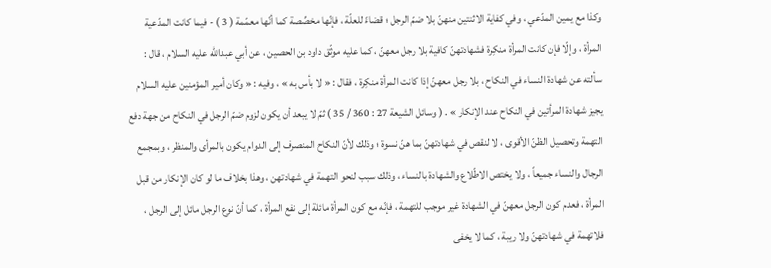وكذا مع يمين المدّعي ، وفي كفاية الاثنتين منهنّ بلا ضمّ الرجل ؛ قضاءً للعلّة ، فإنّها مخصِّصة كما أنّها معمّمة ( 3 ) - فيما كانت المدّعية المرأة ، وإلّا فإن كانت المرأة منكِرة فشهادتهنّ كافية بلا رجل معهنّ ، كما عليه موثّق داود بن الحصين ، عن أبي عبداللّه عليه السلام ، قال : سألته عن شهادة النساء في النكاح ، بلا رجل معهنّ إذا كانت المرأة منكِرة ، فقال : « لا بأس به » ، وفيه : « وكان أمير المؤمنين عليه السلام يجيز شهادة المرأتين في النكاح عند الإنكار » . ( وسائل الشيعة 27 : 360 / 35 ) ثمّ لا يبعد أن يكون لزوم ضمّ الرجل في النكاح من جهة دفع التهمة وتحصيل الظنّ الأقوى ، لا لنقص في شهادتهنّ بما هنّ نسوة ؛ وذلك لأنّ النكاح المنصرف إلى الدوام يكون بالمرأى والمنظر ، وبمجمع الرجال والنساء جميعاً ، ولا يختص الاطّلاع والشهادة بالنساء ، وذلك سبب لنحو التهمة في شهادتهن ، وهذا بخلاف ما لو كان الإنكار من قبل المرأة ، فعدم كون الرجل معهنّ في الشهادة غير موجب للتهمة ، فإنّه مع كون المرأة مائلة إلى نفع المرأة ، كما أنّ نوع الرجل مائل إلى الرجل ، فلاتهمة في شهادتهنّ ولا ريبة ، كما لا يخفى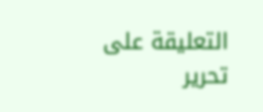التعليقة على تحرير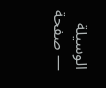الوسيلة — صفحة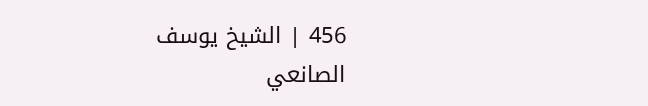456 | الشيخ يوسف الصانعي